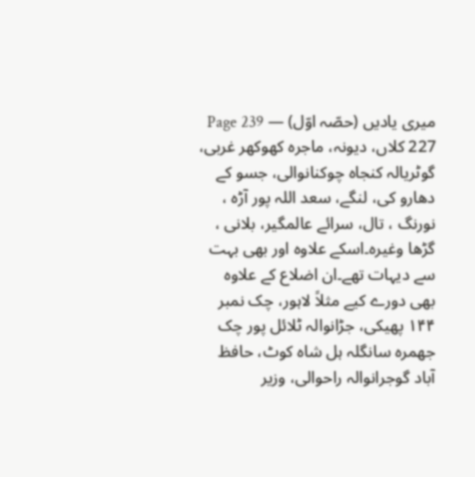میری یادیں (حصّہ اوّل) — Page 239
227 کلاں، دیونہ، ماجرہ کھوکھر غربی، گوٹریالہ کنجاہ چوکنانوالی، جسو کے دھارو کی، لنگے، سعد اللہ پور آڑہ ، نورنگ ، تال، سرائے عالمگیر، بلانی ، گڑھا وغیرہ۔اسکے علاوہ اور بھی بہت سے دیہات تھے۔ان اضلاع کے علاوہ بھی دورے کیے مثلاً لاہور، چک نمبر ۱۴۴ پھیکی، جڑانوالہ ٹلائل پور چک جھمرہ سانگلہ ہل شاہ کوٹ، حافظ آباد گوجرانوالہ راحوالی، وزیر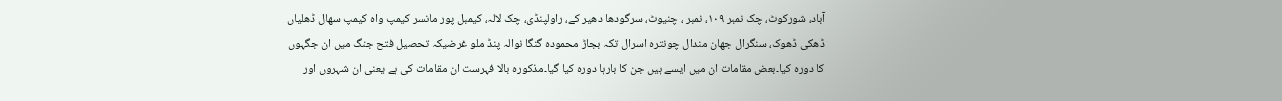آباد، شورکوٹ، چک نمبر ۱۰۹، نمبر ، چنیوٹ، سرگودھا دھیر کے، راولپنڈی، چک لالہ، کیمبل پور مانسر کیمپ واہ کیمپ سهال ڈھلیاں ڈھکی ڈھوک، سنگرال جهان مندال چونترہ اسرال تکہ بجاڑ محموده گنگا نوالہ پنڈ ملو غرضیکہ تحصیل فتح جنگ میں ان جگہوں کا دورہ کیا۔بعض مقامات ان میں ایسے ہیں جن کا بارہا دورہ کیا گیا۔مذکورہ بالا فہرست ان مقامات کی ہے یعنی ان شہروں اور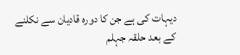دیہات کی ہے جن کا دورہ قادیان سے نکلنے کے بعد حلقہ جہلم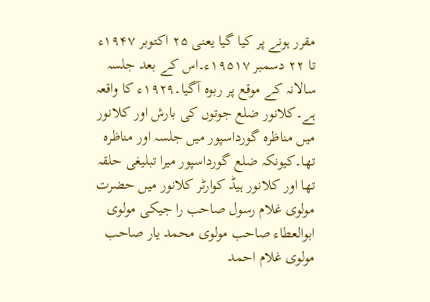مقرر ہونے پر کیا گیا یعنی ۲۵ اکتوبر ۱۹۴۷ء تا ۲۲ دسمبر ۱۹۵۱۷ء۔اس کے بعد جلسہ سالانہ کے موقع پر ربوہ آگیا۔۱۹۲۹ء کا واقعہ ہے۔کلانور ضلع جوتوں کی بارش اور کلانور میں مناظرہ گورداسپور میں جلسہ اور مناظرہ تھا۔کیونکہ ضلع گورداسپور میرا تبلیغی حلقہ تھا اور کلانور ہیڈ کوارٹر کلانور میں حضرت مولوی غلام رسول صاحب را جیکی مولوی ابوالعطاء صاحب مولوی محمد یار صاحب مولوی غلام احمد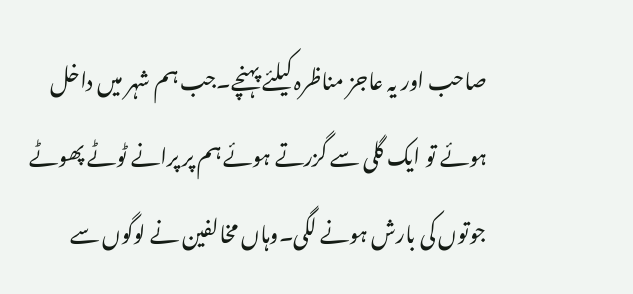صاحب اور یہ عاجز مناظرہ کیلئے پہنچے۔جب ہم شہر میں داخل ہوئے تو ایک گلی سے گزرتے ہوئے ہم پر پرانے ٹوٹے پھوٹے جوتوں کی بارش ہونے لگی۔وہاں مخالفین نے لوگوں سے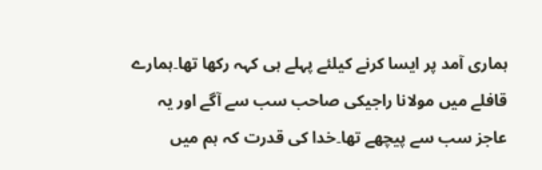ہماری آمد پر ایسا کرنے کیلئے پہلے ہی کہہ رکھا تھا۔ہمارے قافلے میں مولانا راجیکی صاحب سب سے آگے اور یہ عاجز سب سے پیچھے تھا۔خدا کی قدرت کہ ہم میں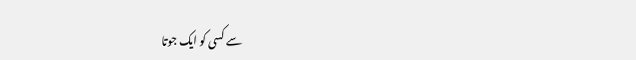سے کسی کو ایک جوتا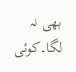بھی نہ لگا۔کوئی